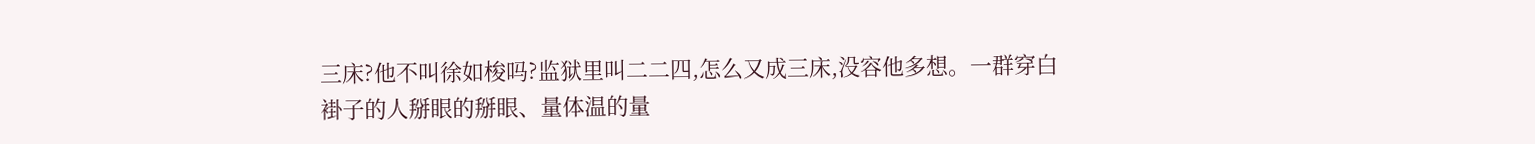三床?他不叫徐如梭吗?监狱里叫二二四,怎么又成三床,没容他多想。一群穿白褂子的人掰眼的掰眼、量体温的量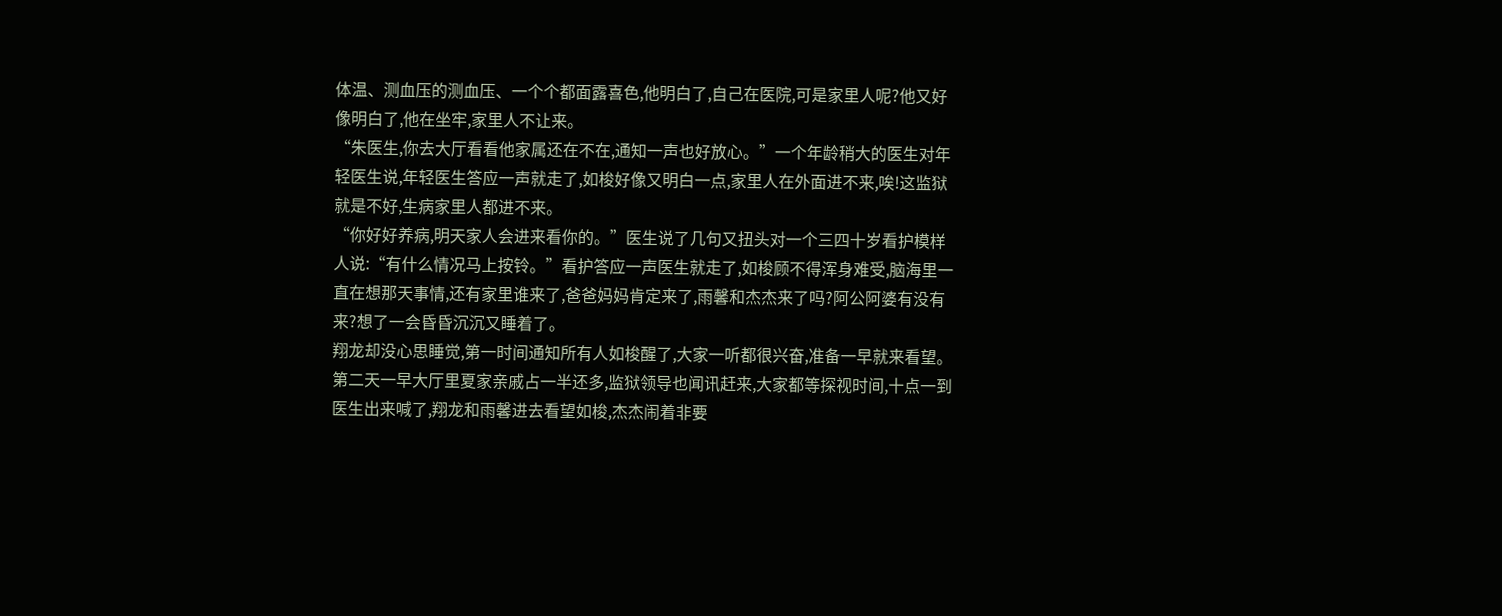体温、测血压的测血压、一个个都面露喜色,他明白了,自己在医院,可是家里人呢?他又好像明白了,他在坐牢,家里人不让来。
“朱医生,你去大厅看看他家属还在不在,通知一声也好放心。”一个年龄稍大的医生对年轻医生说,年轻医生答应一声就走了,如梭好像又明白一点,家里人在外面进不来,唉!这监狱就是不好,生病家里人都进不来。
“你好好养病,明天家人会进来看你的。”医生说了几句又扭头对一个三四十岁看护模样人说:“有什么情况马上按铃。”看护答应一声医生就走了,如梭顾不得浑身难受,脑海里一直在想那天事情,还有家里谁来了,爸爸妈妈肯定来了,雨馨和杰杰来了吗?阿公阿婆有没有来?想了一会昏昏沉沉又睡着了。
翔龙却没心思睡觉,第一时间通知所有人如梭醒了,大家一听都很兴奋,准备一早就来看望。
第二天一早大厅里夏家亲戚占一半还多,监狱领导也闻讯赶来,大家都等探视时间,十点一到医生出来喊了,翔龙和雨馨进去看望如梭,杰杰闹着非要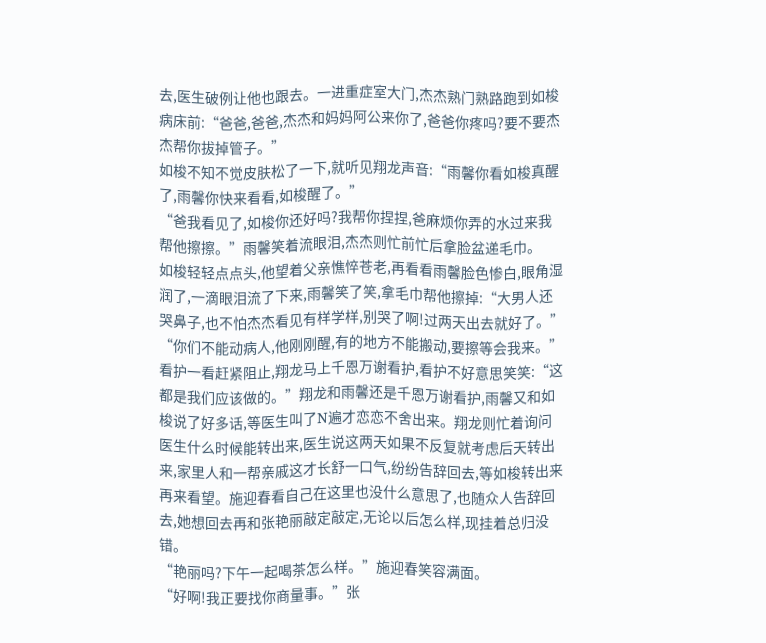去,医生破例让他也跟去。一进重症室大门,杰杰熟门熟路跑到如梭病床前:“爸爸,爸爸,杰杰和妈妈阿公来你了,爸爸你疼吗?要不要杰杰帮你拔掉管子。”
如梭不知不觉皮肤松了一下,就听见翔龙声音:“雨馨你看如梭真醒了,雨馨你快来看看,如梭醒了。”
“爸我看见了,如梭你还好吗?我帮你捏捏,爸麻烦你弄的水过来我帮他擦擦。”雨馨笑着流眼泪,杰杰则忙前忙后拿脸盆递毛巾。
如梭轻轻点点头,他望着父亲憔悴苍老,再看看雨馨脸色惨白,眼角湿润了,一滴眼泪流了下来,雨馨笑了笑,拿毛巾帮他擦掉:“大男人还哭鼻子,也不怕杰杰看见有样学样,别哭了啊!过两天出去就好了。”
“你们不能动病人,他刚刚醒,有的地方不能搬动,要擦等会我来。”看护一看赶紧阻止,翔龙马上千恩万谢看护,看护不好意思笑笑:“这都是我们应该做的。”翔龙和雨馨还是千恩万谢看护,雨馨又和如梭说了好多话,等医生叫了N遍才恋恋不舍出来。翔龙则忙着询问医生什么时候能转出来,医生说这两天如果不反复就考虑后天转出来,家里人和一帮亲戚这才长舒一口气,纷纷告辞回去,等如梭转出来再来看望。施迎春看自己在这里也没什么意思了,也随众人告辞回去,她想回去再和张艳丽敲定敲定,无论以后怎么样,现挂着总归没错。
“艳丽吗?下午一起喝茶怎么样。”施迎春笑容满面。
“好啊!我正要找你商量事。”张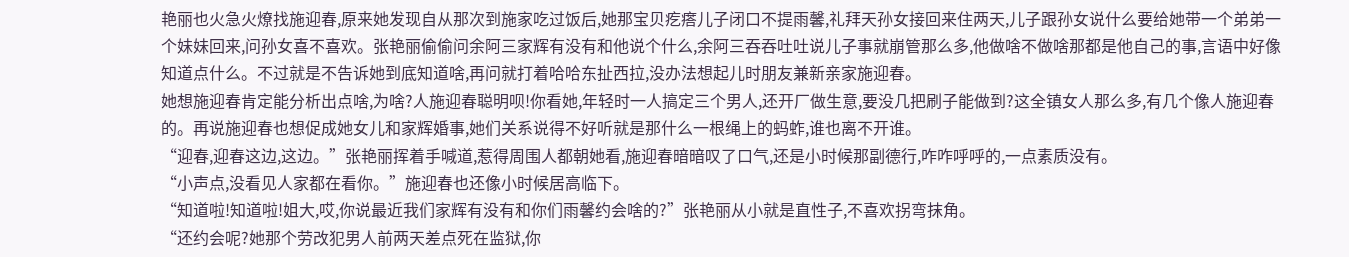艳丽也火急火燎找施迎春,原来她发现自从那次到施家吃过饭后,她那宝贝疙瘩儿子闭口不提雨馨,礼拜天孙女接回来住两天,儿子跟孙女说什么要给她带一个弟弟一个妹妹回来,问孙女喜不喜欢。张艳丽偷偷问余阿三家辉有没有和他说个什么,余阿三吞吞吐吐说儿子事就崩管那么多,他做啥不做啥那都是他自己的事,言语中好像知道点什么。不过就是不告诉她到底知道啥,再问就打着哈哈东扯西拉,没办法想起儿时朋友兼新亲家施迎春。
她想施迎春肯定能分析出点啥,为啥?人施迎春聪明呗!你看她,年轻时一人搞定三个男人,还开厂做生意,要没几把刷子能做到?这全镇女人那么多,有几个像人施迎春的。再说施迎春也想促成她女儿和家辉婚事,她们关系说得不好听就是那什么一根绳上的蚂蚱,谁也离不开谁。
“迎春,迎春这边,这边。”张艳丽挥着手喊道,惹得周围人都朝她看,施迎春暗暗叹了口气,还是小时候那副德行,咋咋呼呼的,一点素质没有。
“小声点,没看见人家都在看你。”施迎春也还像小时候居高临下。
“知道啦!知道啦!姐大,哎,你说最近我们家辉有没有和你们雨馨约会啥的?”张艳丽从小就是直性子,不喜欢拐弯抹角。
“还约会呢?她那个劳改犯男人前两天差点死在监狱,你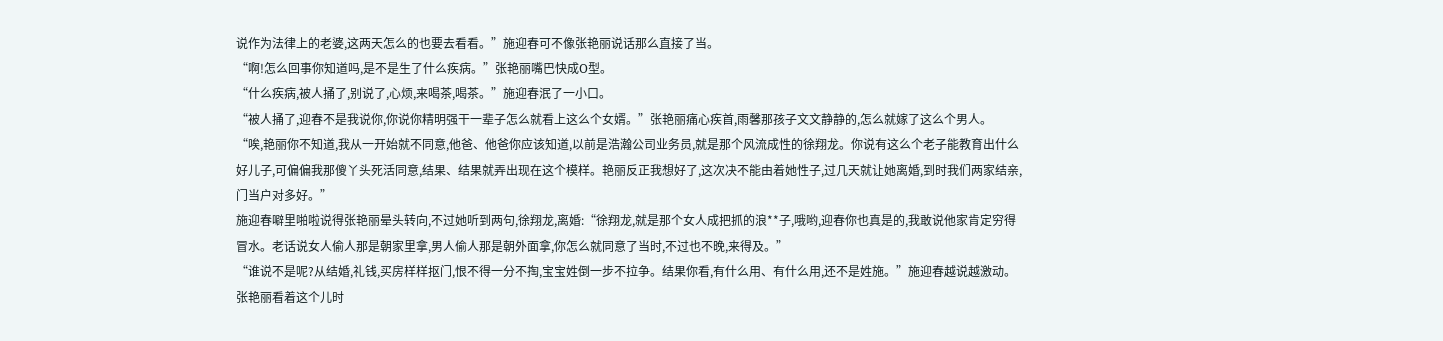说作为法律上的老婆,这两天怎么的也要去看看。”施迎春可不像张艳丽说话那么直接了当。
“啊!怎么回事你知道吗,是不是生了什么疾病。”张艳丽嘴巴快成O型。
“什么疾病,被人捅了,别说了,心烦,来喝茶,喝茶。”施迎春泯了一小口。
“被人捅了,迎春不是我说你,你说你精明强干一辈子怎么就看上这么个女婿。”张艳丽痛心疾首,雨馨那孩子文文静静的,怎么就嫁了这么个男人。
“唉,艳丽你不知道,我从一开始就不同意,他爸、他爸你应该知道,以前是浩瀚公司业务员,就是那个风流成性的徐翔龙。你说有这么个老子能教育出什么好儿子,可偏偏我那傻丫头死活同意,结果、结果就弄出现在这个模样。艳丽反正我想好了,这次决不能由着她性子,过几天就让她离婚,到时我们两家结亲,门当户对多好。”
施迎春噼里啪啦说得张艳丽晕头转向,不过她听到两句,徐翔龙,离婚:“徐翔龙,就是那个女人成把抓的浪**子,哦哟,迎春你也真是的,我敢说他家肯定穷得冒水。老话说女人偷人那是朝家里拿,男人偷人那是朝外面拿,你怎么就同意了当时,不过也不晚,来得及。”
“谁说不是呢?从结婚,礼钱,买房样样抠门,恨不得一分不掏,宝宝姓倒一步不拉争。结果你看,有什么用、有什么用,还不是姓施。”施迎春越说越激动。
张艳丽看着这个儿时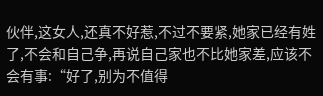伙伴,这女人,还真不好惹,不过不要紧,她家已经有姓了,不会和自己争,再说自己家也不比她家差,应该不会有事:“好了,别为不值得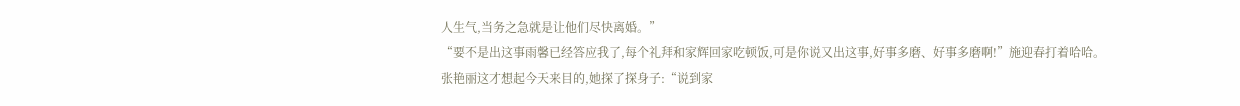人生气,当务之急就是让他们尽快离婚。”
“要不是出这事雨馨已经答应我了,每个礼拜和家辉回家吃顿饭,可是你说又出这事,好事多磨、好事多磨啊!”施迎春打着哈哈。
张艳丽这才想起今天来目的,她探了探身子:“说到家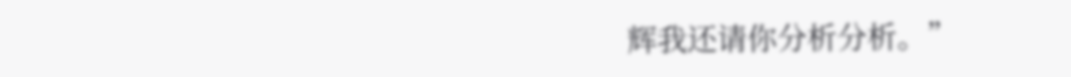辉我还请你分析分析。”